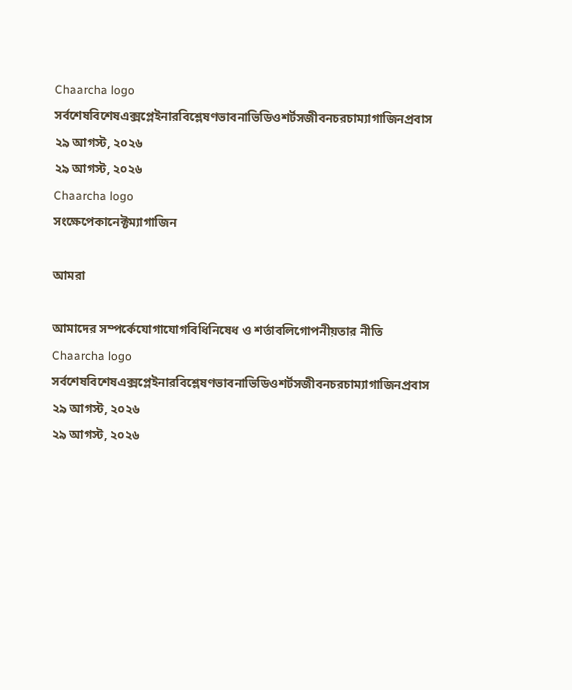Chaarcha logo
সর্বশেষবিশেষএক্সপ্লেইনারবিশ্লেষণভাবনাভিডিওশর্টসজীবনচরচাম্যাগাজিনপ্রবাস
২৯ আগস্ট, ২০২৬
২৯ আগস্ট, ২০২৬
Chaarcha logo
সংক্ষেপেকানেক্টম্যাগাজিন

আমরা

আমাদের সম্পর্কেযোগাযোগবিধিনিষেধ ও শর্তাবলিগোপনীয়তার নীতি
Chaarcha logo
সর্বশেষবিশেষএক্সপ্লেইনারবিশ্লেষণভাবনাভিডিওশর্টসজীবনচরচাম্যাগাজিনপ্রবাস
২৯ আগস্ট, ২০২৬
২৯ আগস্ট, ২০২৬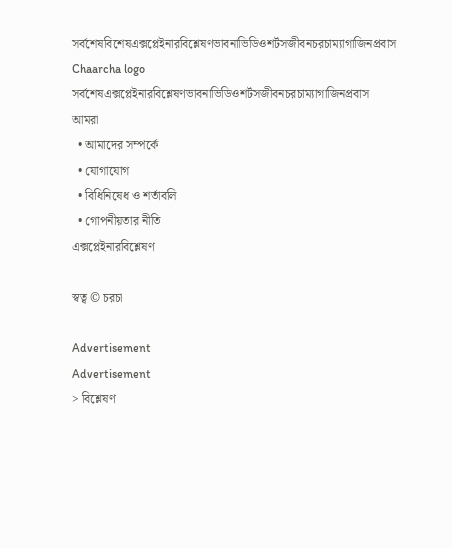সর্বশেষবিশেষএক্সপ্লেইনারবিশ্লেষণভাবনাভিডিওশর্টসজীবনচরচাম্যাগাজিনপ্রবাস
Chaarcha logo
সর্বশেষএক্সপ্লেইনারবিশ্লেষণভাবনাভিডিওশর্টসজীবনচরচাম্যাগাজিনপ্রবাস
আমরা
  • আমাদের সম্পর্কে
  • যোগাযোগ
  • বিধিনিষেধ ও শর্তাবলি
  • গোপনীয়তার নীতি
এক্সপ্লেইনারবিশ্লেষণ

স্বত্ব © চরচা

Advertisement
Advertisement
> বিশ্লেষণ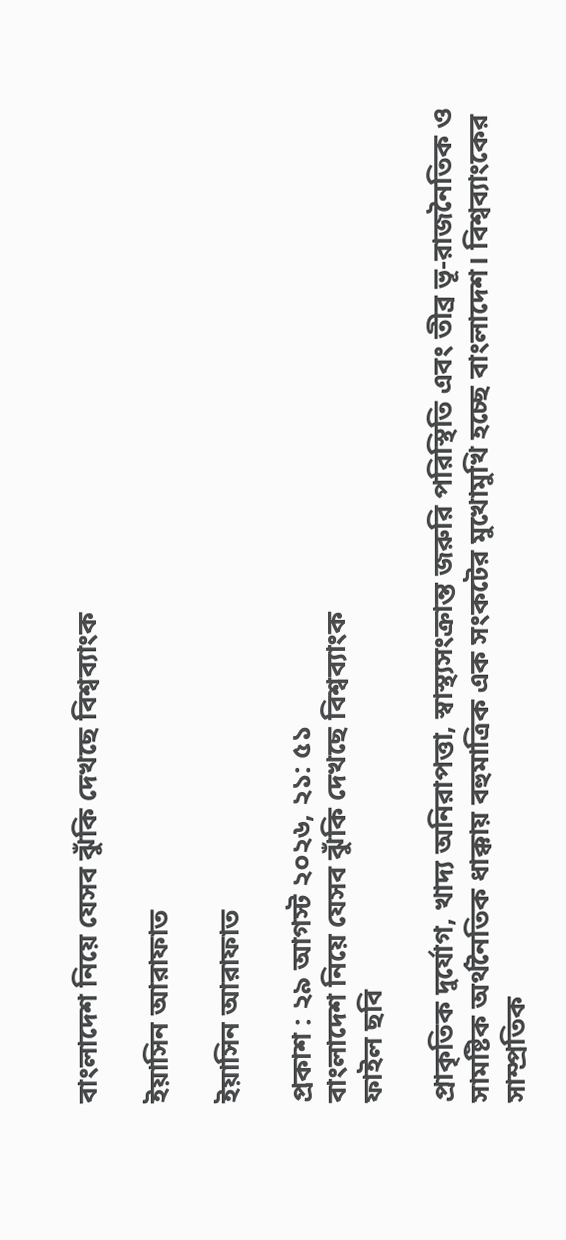বাংলাদেশ নিয়ে যেসব ঝুঁকি দেখছে বিশ্বব্যাংক

ইয়াসিন আরাফাত

ইয়াসিন আরাফাত

প্রকাশ : ২৯ আগস্ট ২০২৬, ২১: ৫১
বাংলাদেশ নিয়ে যেসব ঝুঁকি দেখছে বিশ্বব্যাংক
ফাইল ছবি

প্রাকৃতিক দুর্যোগ, খাদ্য অনিরাপত্তা, স্বাস্থ্যসংক্রান্ত জরুরি পরিস্থিতি এবং তীব্র ভূ-রাজনৈতিক ও সামষ্টিক অর্থনৈতিক ধাক্কায় বহুমাত্রিক এক সংকটের মুখোমুখি হচ্ছে বাংলাদেশ। বিশ্বব্যাংকের সাম্প্রতিক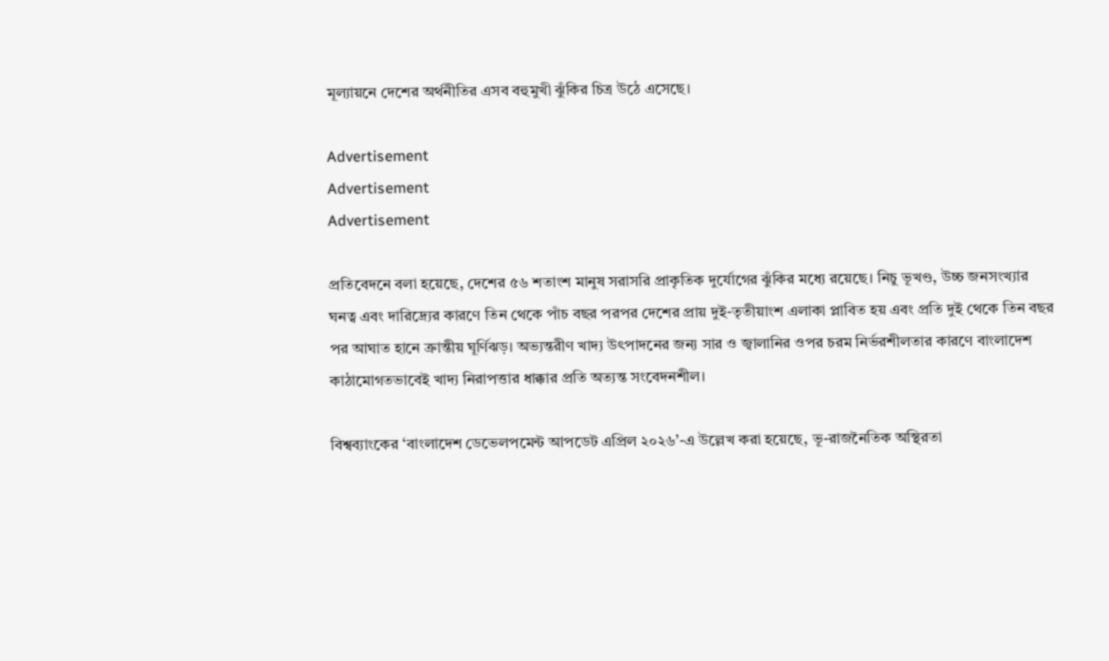মূল্যায়নে দেশের অর্থনীতির এসব বহুমুখী ঝুঁকির চিত্র উঠে এসেছে।

Advertisement
Advertisement
Advertisement

প্রতিবেদনে বলা হয়েছে, দেশের ৫৬ শতাংশ মানুষ সরাসরি প্রাকৃতিক দুর্যোগের ঝুঁকির মধ্যে রয়েছে। নিচু ভূখণ্ড, উচ্চ জনসংখ্যার ঘনত্ব এবং দারিদ্র্যের কারণে তিন থেকে পাঁচ বছর পরপর দেশের প্রায় দুই-তৃতীয়াংশ এলাকা প্লাবিত হয় এবং প্রতি দুই থেকে তিন বছর পর আঘাত হানে ক্রান্তীয় ঘূর্ণিঝড়। অভ্যন্তরীণ খাদ্য উৎপাদনের জন্য সার ও জ্বালানির ওপর চরম নির্ভরশীলতার কারণে বাংলাদেশ কাঠামোগতভাবেই খাদ্য নিরাপত্তার ধাক্কার প্রতি অত্যন্ত সংবেদনশীল।

বিশ্বব্যাংকের ‘বাংলাদেশ ডেভেলপমেন্ট আপডেট এপ্রিল ২০২৬’-এ উল্লেখ করা হয়েছে, ভূ-রাজনৈতিক অস্থিরতা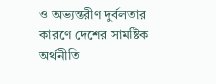ও অভ্যন্তরীণ দুর্বলতার কারণে দেশের সামষ্টিক অর্থনীতি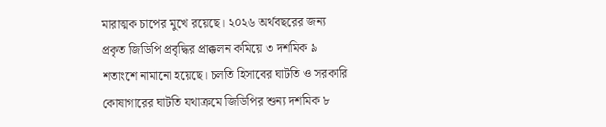মারাত্মক চাপের মুখে রয়েছে। ২০২৬ অর্থবছরের জন্য প্রকৃত জিডিপি প্রবৃদ্ধির প্রাক্কলন কমিয়ে ৩ দশমিক ৯ শতাংশে নামানো হয়েছে। চলতি হিসাবের ঘাটতি ও সরকারি কোষাগারের ঘাটতি যথাক্রমে জিডিপির শুন্য দশমিক ৮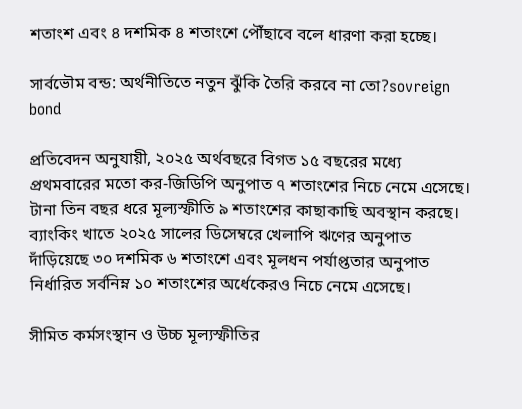শতাংশ এবং ৪ দশমিক ৪ শতাংশে পৌঁছাবে বলে ধারণা করা হচ্ছে।

সার্বভৌম বন্ড: অর্থনীতিতে নতুন ঝুঁকি তৈরি করবে না তো?sovreign bond

প্রতিবেদন অনুযায়ী, ২০২৫ অর্থবছরে বিগত ১৫ বছরের মধ্যে প্রথমবারের মতো কর-জিডিপি অনুপাত ৭ শতাংশের নিচে নেমে এসেছে। টানা তিন বছর ধরে মূল্যস্ফীতি ৯ শতাংশের কাছাকাছি অবস্থান করছে। ব্যাংকিং খাতে ২০২৫ সালের ডিসেম্বরে খেলাপি ঋণের অনুপাত দাঁড়িয়েছে ৩০ দশমিক ৬ শতাংশে এবং মূলধন পর্যাপ্ততার অনুপাত নির্ধারিত সর্বনিম্ন ১০ শতাংশের অর্ধেকেরও নিচে নেমে এসেছে।

সীমিত কর্মসংস্থান ও উচ্চ মূল্যস্ফীতির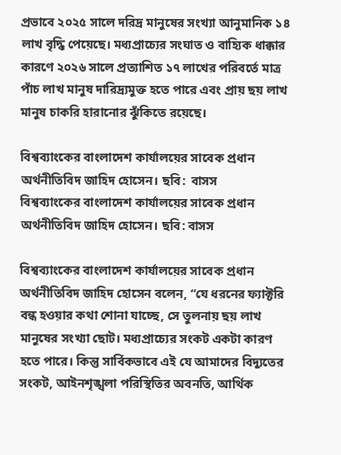প্রভাবে ২০২৫ সালে দরিদ্র মানুষের সংখ্যা আনুমানিক ১৪ লাখ বৃদ্ধি পেয়েছে। মধ্যপ্রাচ্যের সংঘাত ও বাহ্যিক ধাক্কার কারণে ২০২৬ সালে প্রত্যাশিত ১৭ লাখের পরিবর্তে মাত্র পাঁচ লাখ মানুষ দারিদ্র্যমুক্ত হতে পারে এবং প্রায় ছয় লাখ মানুষ চাকরি হারানোর ঝুঁকিতে রয়েছে।

বিশ্বব্যাংকের বাংলাদেশ কার্যালয়ের সাবেক প্রধান অর্থনীতিবিদ জাহিদ হোসেন। ছবি:  বাসস
বিশ্বব্যাংকের বাংলাদেশ কার্যালয়ের সাবেক প্রধান অর্থনীতিবিদ জাহিদ হোসেন। ছবি: বাসস

বিশ্বব্যাংকের বাংলাদেশ কার্যালয়ের সাবেক প্রধান অর্থনীতিবিদ জাহিদ হোসেন বলেন, “যে ধরনের ফ্যাক্টরি বন্ধ হওয়ার কথা শোনা যাচ্ছে, সে তুলনায় ছয় লাখ মানুষের সংখ্যা ছোট। মধ্যপ্রাচ্যের সংকট একটা কারণ হতে পারে। কিন্তু সার্বিকভাবে এই যে আমাদের বিদ্যুতের সংকট, আইনশৃঙ্খলা পরিস্থিতির অবনতি, আর্থিক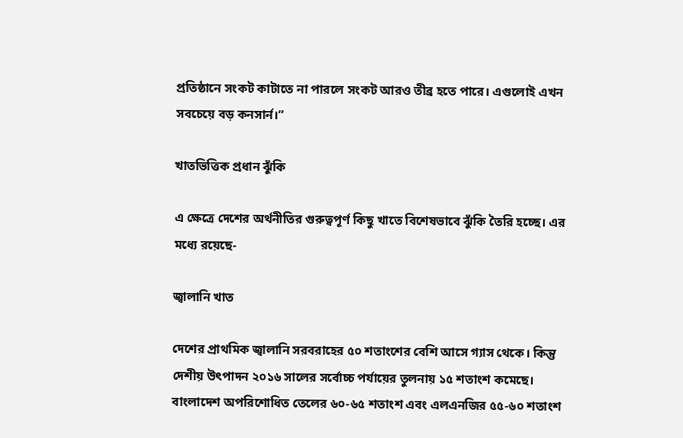প্রতিষ্ঠানে সংকট কাটাতে না পারলে সংকট আরও তীব্র হতে পারে। এগুলোই এখন সবচেয়ে বড় কনসার্ন।”

খাতভিত্তিক প্রধান ঝুঁকি

এ ক্ষেত্রে দেশের অর্থনীতির গুরুত্বপূর্ণ কিছু খাতে বিশেষভাবে ঝুঁকি তৈরি হচ্ছে। এর মধ্যে রয়েছে-

জ্বালানি খাত

দেশের প্রাথমিক জ্বালানি সরবরাহের ৫০ শতাংশের বেশি আসে গ্যাস থেকে। কিন্তু দেশীয় উৎপাদন ২০১৬ সালের সর্বোচ্চ পর্যায়ের তুলনায় ১৫ শতাংশ কমেছে। বাংলাদেশ অপরিশোধিত তেলের ৬০-৬৫ শতাংশ এবং এলএনজির ৫৫-৬০ শতাংশ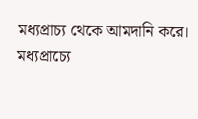মধ্যপ্রাচ্য থেকে আমদানি করে। মধ্যপ্রাচ্যে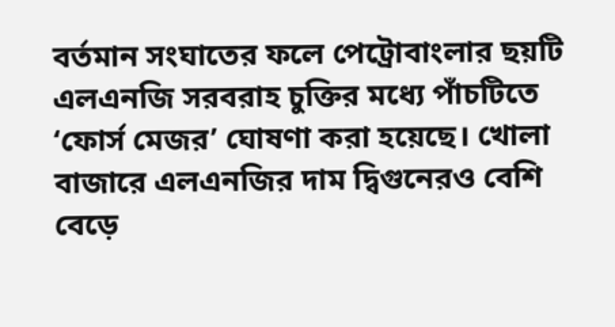বর্তমান সংঘাতের ফলে পেট্রোবাংলার ছয়টি এলএনজি সরবরাহ চুক্তির মধ্যে পাঁচটিতে ‘ফোর্স মেজর’ ঘোষণা করা হয়েছে। খোলা বাজারে এলএনজির দাম দ্বিগুনেরও বেশি বেড়ে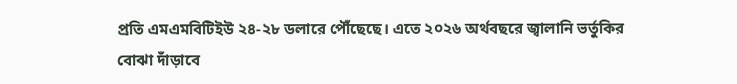প্রতি এমএমবিটিইউ ২৪-২৮ ডলারে পৌঁছেছে। এতে ২০২৬ অর্থবছরে জ্বালানি ভর্তুকির বোঝা দাঁড়াবে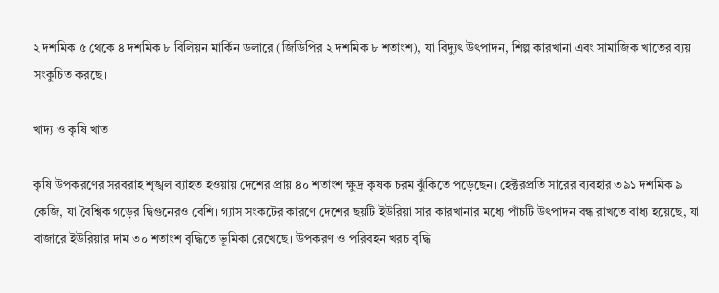২ দশমিক ৫ থেকে ৪ দশমিক ৮ বিলিয়ন মার্কিন ডলারে (জিডিপির ২ দশমিক ৮ শতাংশ), যা বিদ্যুৎ উৎপাদন, শিল্প কারখানা এবং সামাজিক খাতের ব্যয় সংকুচিত করছে।

খাদ্য ও কৃষি খাত

কৃষি উপকরণের সরবরাহ শৃঙ্খল ব্যাহত হওয়ায় দেশের প্রায় ৪০ শতাংশ ক্ষুদ্র কৃষক চরম ঝুঁকিতে পড়েছেন। হেক্টরপ্রতি সারের ব্যবহার ৩৯১ দশমিক ৯ কেজি, যা বৈশ্বিক গড়ের দ্বিগুনেরও বেশি। গ্যাস সংকটের কারণে দেশের ছয়টি ইউরিয়া সার কারখানার মধ্যে পাঁচটি উৎপাদন বন্ধ রাখতে বাধ্য হয়েছে, যা বাজারে ইউরিয়ার দাম ৩০ শতাংশ বৃদ্ধিতে ভূমিকা রেখেছে। উপকরণ ও পরিবহন খরচ বৃদ্ধি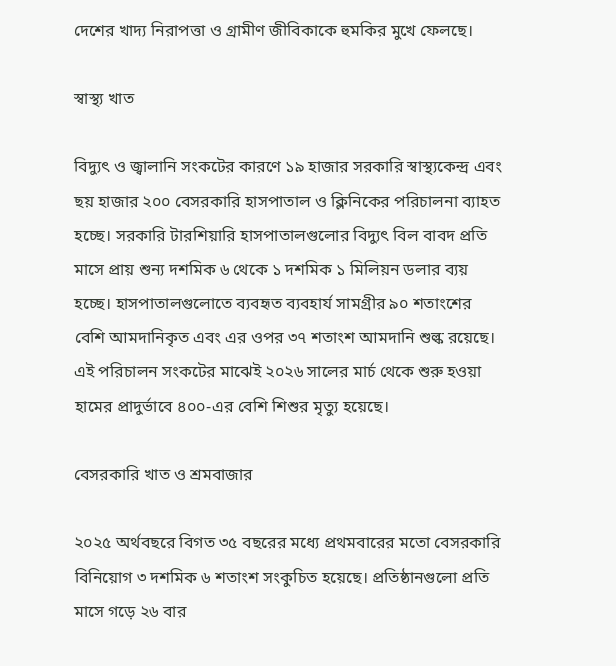দেশের খাদ্য নিরাপত্তা ও গ্রামীণ জীবিকাকে হুমকির মুখে ফেলছে।

স্বাস্থ্য খাত

বিদ্যুৎ ও জ্বালানি সংকটের কারণে ১৯ হাজার সরকারি স্বাস্থ্যকেন্দ্র এবং ছয় হাজার ২০০ বেসরকারি হাসপাতাল ও ক্লিনিকের পরিচালনা ব্যাহত হচ্ছে। সরকারি টারশিয়ারি হাসপাতালগুলোর বিদ্যুৎ বিল বাবদ প্রতি মাসে প্রায় শুন্য দশমিক ৬ থেকে ১ দশমিক ১ মিলিয়ন ডলার ব্যয় হচ্ছে। হাসপাতালগুলোতে ব্যবহৃত ব্যবহার্য সামগ্রীর ৯০ শতাংশের বেশি আমদানিকৃত এবং এর ওপর ৩৭ শতাংশ আমদানি শুল্ক রয়েছে। এই পরিচালন সংকটের মাঝেই ২০২৬ সালের মার্চ থেকে শুরু হওয়া হামের প্রাদুর্ভাবে ৪০০-এর বেশি শিশুর মৃত্যু হয়েছে।

বেসরকারি খাত ও শ্রমবাজার

২০২৫ অর্থবছরে বিগত ৩৫ বছরের মধ্যে প্রথমবারের মতো বেসরকারি বিনিয়োগ ৩ দশমিক ৬ শতাংশ সংকুচিত হয়েছে। প্রতিষ্ঠানগুলো প্রতি মাসে গড়ে ২৬ বার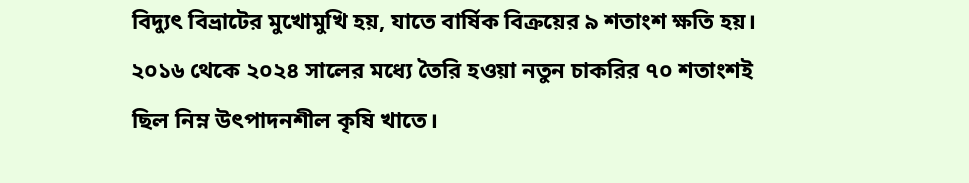বিদ্যুৎ বিভ্রাটের মুখোমুখি হয়, যাতে বার্ষিক বিক্রয়ের ৯ শতাংশ ক্ষতি হয়। ২০১৬ থেকে ২০২৪ সালের মধ্যে তৈরি হওয়া নতুন চাকরির ৭০ শতাংশই ছিল নিম্ন উৎপাদনশীল কৃষি খাতে।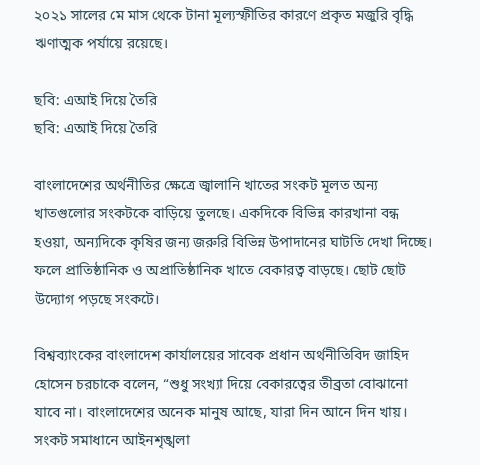২০২১ সালের মে মাস থেকে টানা মূল্যস্ফীতির কারণে প্রকৃত মজুরি বৃদ্ধি ঋণাত্মক পর্যায়ে রয়েছে।

ছবি: এআই দিয়ে তৈরি
ছবি: এআই দিয়ে তৈরি

বাংলাদেশের অর্থনীতির ক্ষেত্রে জ্বালানি খাতের সংকট মূলত অন্য খাতগুলোর সংকটকে বাড়িয়ে তুলছে। একদিকে বিভিন্ন কারখানা বন্ধ হওয়া, অন্যদিকে কৃষির জন্য জরুরি বিভিন্ন উপাদানের ঘাটতি দেখা দিচ্ছে। ফলে প্রাতিষ্ঠানিক ও অপ্রাতিষ্ঠানিক খাতে বেকারত্ব বাড়ছে। ছোট ছোট উদ্যোগ পড়ছে সংকটে।

বিশ্বব্যাংকের বাংলাদেশ কার্যালয়ের সাবেক প্রধান অর্থনীতিবিদ জাহিদ হোসেন চরচাকে বলেন, “শুধু সংখ্যা দিয়ে বেকারত্বের তীব্রতা বোঝানো যাবে না। বাংলাদেশের অনেক মানুষ আছে, যারা দিন আনে দিন খায়। সংকট সমাধানে আইনশৃঙ্খলা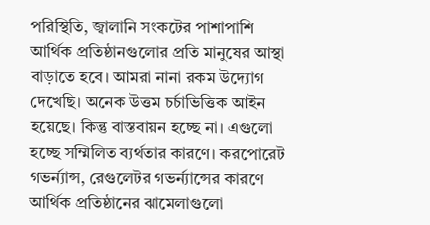পরিস্থিতি, জ্বালানি সংকটের পাশাপাশি আর্থিক প্রতিষ্ঠানগুলোর প্রতি মানুষের আস্থা বাড়াতে হবে। আমরা নানা রকম উদ্যোগ দেখেছি। অনেক উত্তম চর্চাভিত্তিক আইন হয়েছে। কিন্তু বাস্তবায়ন হচ্ছে না। এগুলো হচ্ছে সম্মিলিত ব্যর্থতার কারণে। করপোরেট গভর্ন্যান্স, রেগুলেটর গভর্ন্যান্সের কারণে আর্থিক প্রতিষ্ঠানের ঝামেলাগুলো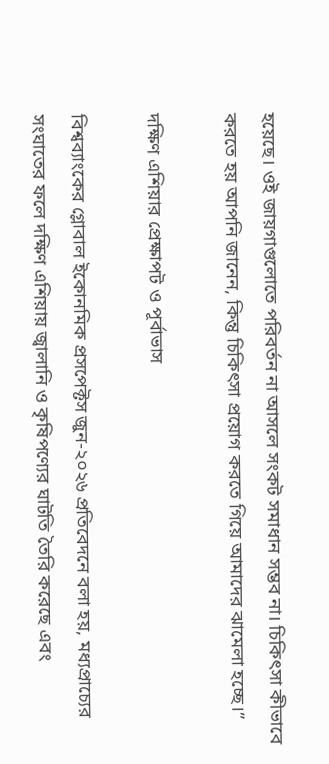হয়েছে। ওই জায়গাগুলোতে পরিবর্তন না আসলে সংকট সমাধান সম্ভব না। চিকিৎসা কীভাবে করতে হয় আপনি জানেন, কিন্তু চিকিৎসা প্রয়োগ করতে গিয়ে আমাদের ঝামেলা হচ্ছে।”

দক্ষিণ এশিয়ার প্রেক্ষাপট ও পূর্বাভাস

বিশ্বব্যাংকের গ্লোবাল ইকোনমিক প্রসপেক্টস জুন-২০২৬ প্রতিবেদনে বলা হয়, মধ্যপ্রাচ্যের সংঘাতের ফলে দক্ষিণ এশিয়ায় জ্বালানি ও কৃষিপণ্যের ঘাটতি তৈরি করেছে এবং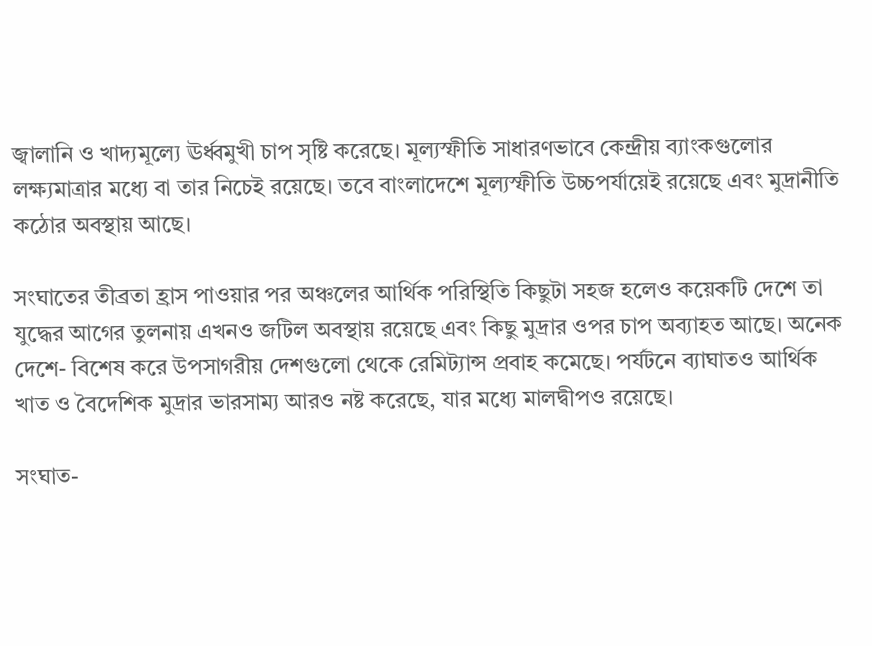জ্বালানি ও খাদ্যমূল্যে ঊর্ধ্বমুখী চাপ সৃষ্টি করেছে। মূল্যস্ফীতি সাধারণভাবে কেন্দ্রীয় ব্যাংকগুলোর লক্ষ্যমাত্রার মধ্যে বা তার নিচেই রয়েছে। তবে বাংলাদেশে মূল্যস্ফীতি উচ্চপর্যায়েই রয়েছে এবং মুদ্রানীতি কঠোর অবস্থায় আছে।

সংঘাতের তীব্রতা হ্রাস পাওয়ার পর অঞ্চলের আর্থিক পরিস্থিতি কিছুটা সহজ হলেও কয়েকটি দেশে তা যুদ্ধের আগের তুলনায় এখনও জটিল অবস্থায় রয়েছে এবং কিছু মুদ্রার ওপর চাপ অব্যাহত আছে। অনেক দেশে- বিশেষ করে উপসাগরীয় দেশগুলো থেকে রেমিট্যান্স প্রবাহ কমেছে। পর্যটনে ব্যাঘাতও আর্থিক খাত ও বৈদেশিক মুদ্রার ভারসাম্য আরও নষ্ট করেছে, যার মধ্যে মালদ্বীপও রয়েছে।

সংঘাত-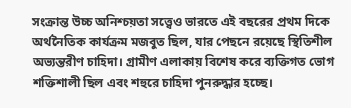সংক্রান্ত উচ্চ অনিশ্চয়তা সত্ত্বেও ভারতে এই বছরের প্রথম দিকে অর্থনৈতিক কার্যক্রম মজবুত ছিল, যার পেছনে রয়েছে স্থিতিশীল অভ্যন্তরীণ চাহিদা। গ্রামীণ এলাকায় বিশেষ করে ব্যক্তিগত ভোগ শক্তিশালী ছিল এবং শহুরে চাহিদা পুনরুদ্ধার হচ্ছে।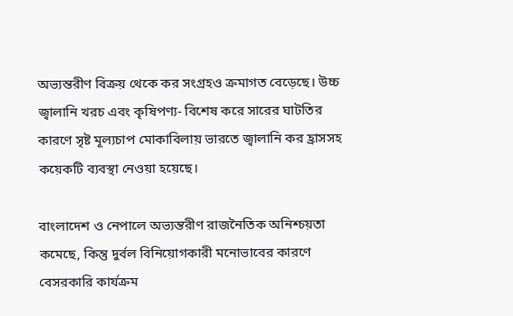অভ্যন্তরীণ বিক্রয় থেকে কর সংগ্রহও ক্রমাগত বেড়েছে। উচ্চ জ্বালানি খরচ এবং কৃষিপণ্য- বিশেষ করে সারের ঘাটতির কারণে সৃষ্ট মূল্যচাপ মোকাবিলায় ভারতে জ্বালানি কর হ্রাসসহ কয়েকটি ব্যবস্থা নেওয়া হয়েছে।

বাংলাদেশ ও নেপালে অভ্যন্তরীণ রাজনৈতিক অনিশ্চয়তা কমেছে, কিন্তু দুর্বল বিনিয়োগকারী মনোভাবের কারণে বেসরকারি কার্যক্রম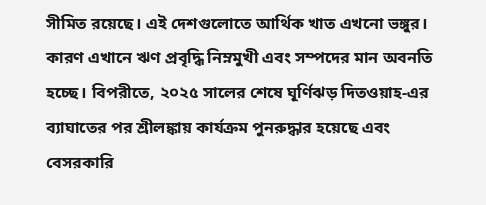সীমিত রয়েছে। এই দেশগুলোতে আর্থিক খাত এখনো ভঙ্গুর। কারণ এখানে ঋণ প্রবৃদ্ধি নিম্নমুখী এবং সম্পদের মান অবনতি হচ্ছে। বিপরীতে, ২০২৫ সালের শেষে ঘূর্ণিঝড় দিতওয়াহ-এর ব্যাঘাতের পর শ্রীলঙ্কায় কার্যক্রম পুনরুদ্ধার হয়েছে এবং বেসরকারি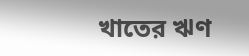খাতের ঋণ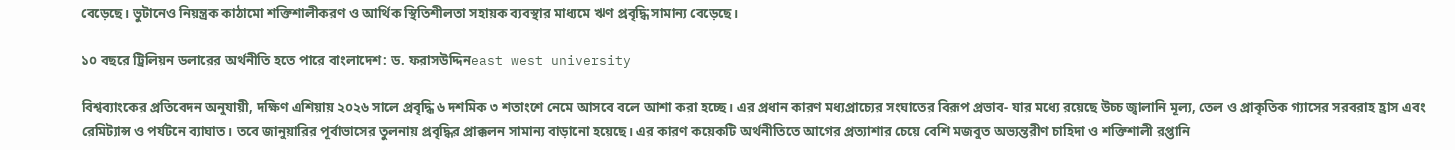বেড়েছে। ভুটানেও নিয়ন্ত্রক কাঠামো শক্তিশালীকরণ ও আর্থিক স্থিতিশীলতা সহায়ক ব্যবস্থার মাধ্যমে ঋণ প্রবৃদ্ধি সামান্য বেড়েছে।

১০ বছরে ট্রিলিয়ন ডলারের অর্থনীতি হতে পারে বাংলাদেশ: ড. ফরাসউদ্দিনeast west university

বিশ্বব্যাংকের প্রতিবেদন অনুযায়ী, দক্ষিণ এশিয়ায় ২০২৬ সালে প্রবৃদ্ধি ৬ দশমিক ৩ শতাংশে নেমে আসবে বলে আশা করা হচ্ছে। এর প্রধান কারণ মধ্যপ্রাচ্যের সংঘাতের বিরূপ প্রভাব- যার মধ্যে রয়েছে উচ্চ জ্বালানি মূল্য, তেল ও প্রাকৃতিক গ্যাসের সরবরাহ হ্রাস এবং রেমিট্যান্স ও পর্যটনে ব্যাঘাত। তবে জানুয়ারির পূর্বাভাসের তুলনায় প্রবৃদ্ধির প্রাক্কলন সামান্য বাড়ানো হয়েছে। এর কারণ কয়েকটি অর্থনীতিতে আগের প্রত্যাশার চেয়ে বেশি মজবুত অভ্যন্তরীণ চাহিদা ও শক্তিশালী রপ্তানি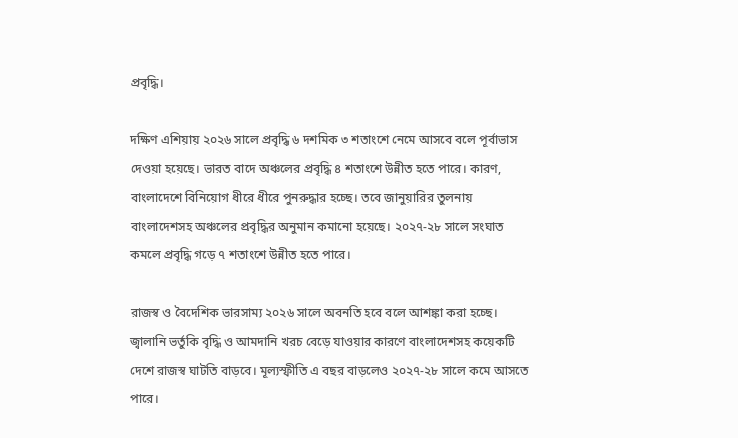প্রবৃদ্ধি।

দক্ষিণ এশিয়ায় ২০২৬ সালে প্রবৃদ্ধি ৬ দশমিক ৩ শতাংশে নেমে আসবে বলে পূর্বাভাস দেওয়া হয়েছে। ভারত বাদে অঞ্চলের প্রবৃদ্ধি ৪ শতাংশে উন্নীত হতে পারে। কারণ, বাংলাদেশে বিনিয়োগ ধীরে ধীরে পুনরুদ্ধার হচ্ছে। তবে জানুয়ারির তুলনায় বাংলাদেশসহ অঞ্চলের প্রবৃদ্ধির অনুমান কমানো হয়েছে। ২০২৭-২৮ সালে সংঘাত কমলে প্রবৃদ্ধি গড়ে ৭ শতাংশে উন্নীত হতে পারে।

রাজস্ব ও বৈদেশিক ভারসাম্য ২০২৬ সালে অবনতি হবে বলে আশঙ্কা করা হচ্ছে। জ্বালানি ভর্তুকি বৃদ্ধি ও আমদানি খরচ বেড়ে যাওয়ার কারণে বাংলাদেশসহ কয়েকটি দেশে রাজস্ব ঘাটতি বাড়বে। মূল্যস্ফীতি এ বছর বাড়লেও ২০২৭-২৮ সালে কমে আসতে পারে।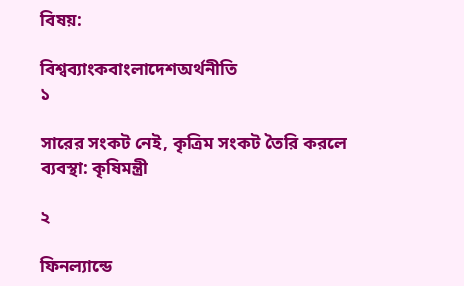বিষয়:

বিশ্বব্যাংকবাংলাদেশঅর্থনীতি
১

সারের সংকট নেই, কৃত্রিম সংকট তৈরি করলে ব্যবস্থা: কৃষিমন্ত্রী

২

ফিনল্যান্ডে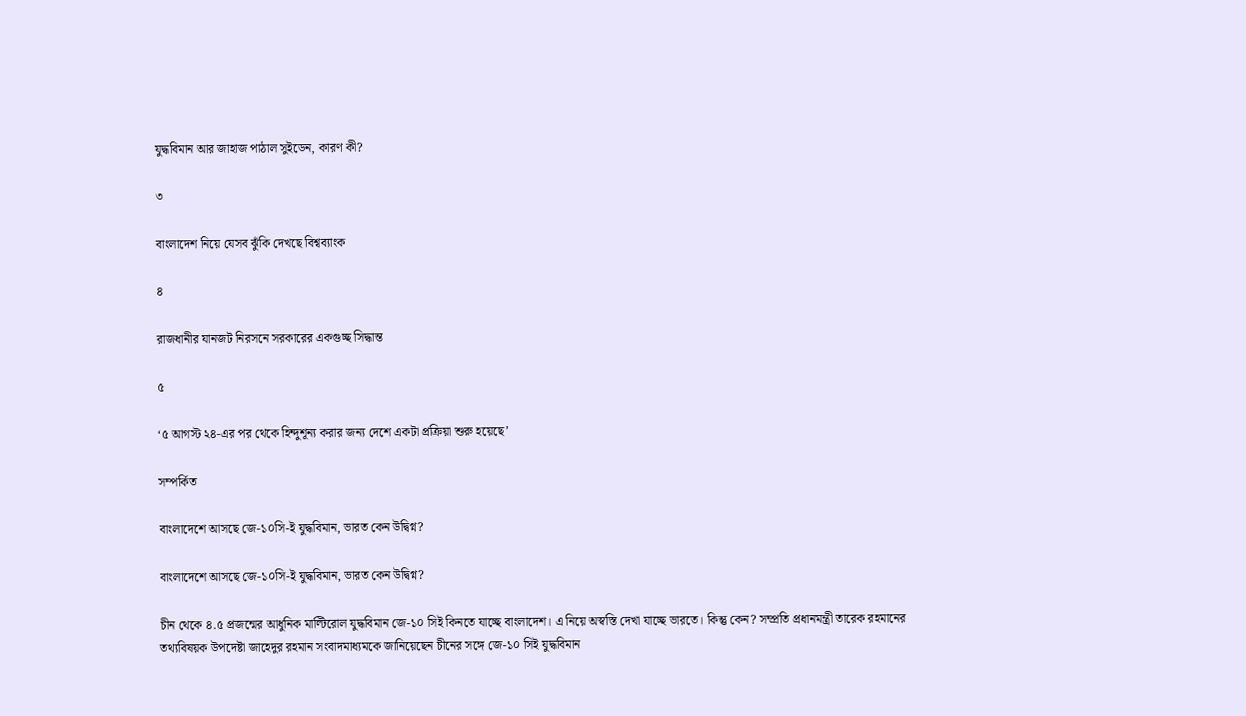যুদ্ধবিমান আর জাহাজ পাঠাল সুইডেন, কারণ কী?

৩

বাংলাদেশ নিয়ে যেসব ঝুঁকি দেখছে বিশ্বব্যাংক

৪

রাজধানীর যানজট নিরসনে সরকারের একগুচ্ছ সিদ্ধান্ত

৫

‘৫ আগস্ট ২৪-এর পর থেকে হিন্দুশূন্য করার জন্য দেশে একটা প্রক্রিয়া শুরু হয়েছে’

সম্পর্কিত

বাংলাদেশে আসছে জে-১০সি-ই যুদ্ধবিমান, ভারত কেন উদ্বিগ্ন?

বাংলাদেশে আসছে জে-১০সি-ই যুদ্ধবিমান, ভারত কেন উদ্বিগ্ন?

চীন থেকে ৪.৫ প্রজন্মের আধুনিক মাল্টিরোল যুদ্ধবিমান জে-১০ সিই কিনতে যাচ্ছে বাংলাদেশ। এ নিয়ে অস্বস্তি দেখা যাচ্ছে ভারতে। কিন্তু কেন? সম্প্রতি প্রধানমন্ত্রী তারেক রহমানের তথ্যবিষয়ক উপদেষ্টা জাহেদুর রহমান সংবাদমাধ্যমকে জানিয়েছেন চীনের সঙ্গে জে-১০ সিই যুদ্ধবিমান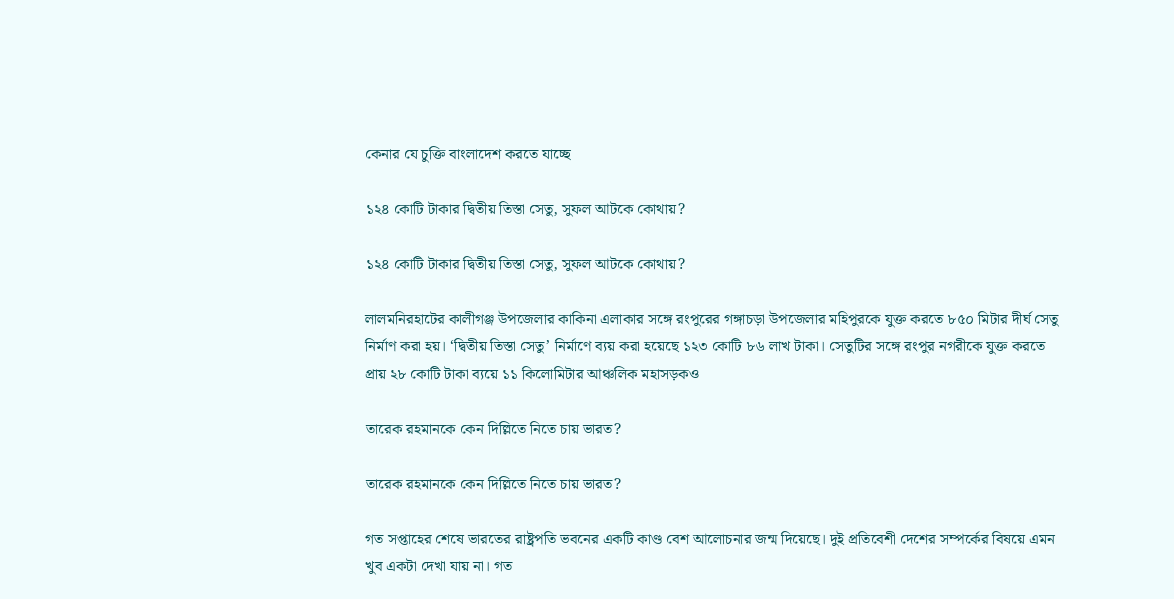কেনার যে চুক্তি বাংলাদেশ করতে যাচ্ছে

১২৪ কোটি টাকার দ্বিতীয় তিস্তা সেতু, সুফল আটকে কোথায়?

১২৪ কোটি টাকার দ্বিতীয় তিস্তা সেতু, সুফল আটকে কোথায়?

লালমনিরহাটের কালীগঞ্জ উপজেলার কাকিনা এলাকার সঙ্গে রংপুরের গঙ্গাচড়া উপজেলার মহিপুরকে যুক্ত করতে ৮৫০ মিটার দীর্ঘ সেতু নির্মাণ করা হয়। ‘দ্বিতীয় তিস্তা সেতু’ নির্মাণে ব্যয় করা হয়েছে ১২৩ কোটি ৮৬ লাখ টাকা। সেতুটির সঙ্গে রংপুর নগরীকে যুক্ত করতে প্রায় ২৮ কোটি টাকা ব্যয়ে ১১ কিলোমিটার আঞ্চলিক মহাসড়কও

তারেক রহমানকে কেন দিল্লিতে নিতে চায় ভারত?

তারেক রহমানকে কেন দিল্লিতে নিতে চায় ভারত?

গত সপ্তাহের শেষে ভারতের রাষ্ট্রপতি ভবনের একটি কাণ্ড বেশ আলোচনার জন্ম দিয়েছে। দুই প্রতিবেশী দেশের সম্পর্কের বিষয়ে এমন খুব একটা দেখা যায় না। গত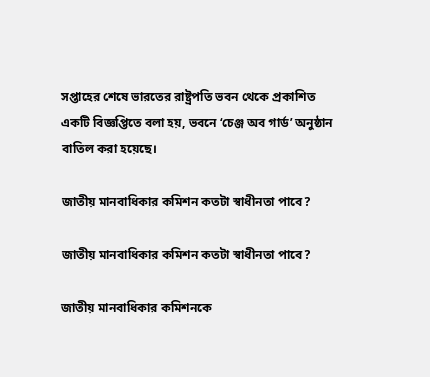সপ্তাহের শেষে ভারতের রাষ্ট্রপতি ভবন থেকে প্রকাশিত একটি বিজ্ঞপ্তিতে বলা হয়, ভবনে ‘চেঞ্জ অব গার্ড’ অনুষ্ঠান বাতিল করা হয়েছে।

জাতীয় মানবাধিকার কমিশন কতটা স্বাধীনতা পাবে?

জাতীয় মানবাধিকার কমিশন কতটা স্বাধীনতা পাবে?

জাতীয় মানবাধিকার কমিশনকে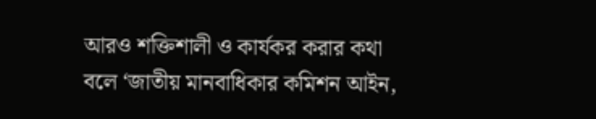আরও শক্তিশালী ও কার্যকর করার কথা বলে ‘জাতীয় মানবাধিকার কমিশন আইন,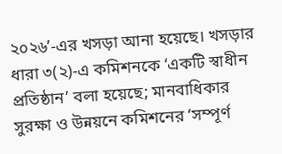২০২৬’-এর খসড়া আনা হয়েছে। খসড়ার ধারা ৩(২)-এ কমিশনকে ‘একটি স্বাধীন প্রতিষ্ঠান’ বলা হয়েছে; মানবাধিকার সুরক্ষা ও উন্নয়নে কমিশনের ‘সম্পূর্ণ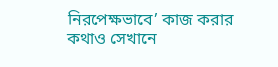নিরপেক্ষভাবে’ কাজ করার কথাও সেখানে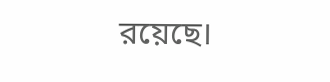রয়েছে।